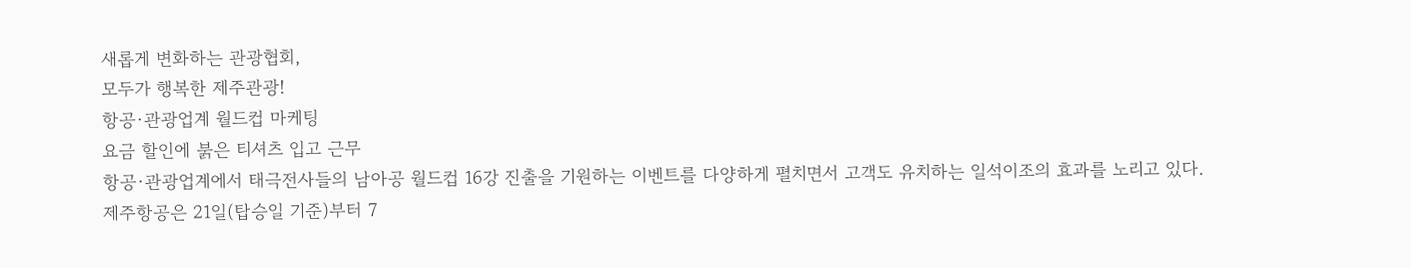새롭게 변화하는 관광협회,
모두가 행복한 제주관광!
항공·관광업계 월드컵 마케팅
요금 할인에 붉은 티셔츠 입고 근무
항공·관광업계에서 태극전사들의 남아공 월드컵 16강 진출을 기원하는 이벤트를 다양하게 펼치면서 고객도 유치하는 일석이조의 효과를 노리고 있다.
제주항공은 21일(탑승일 기준)부터 7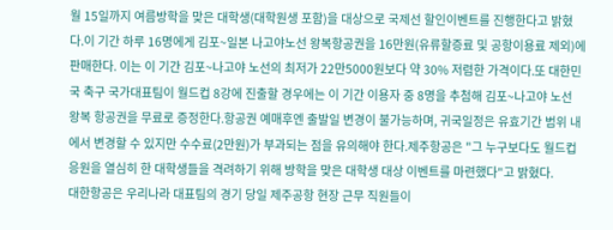월 15일까지 여름방학을 맞은 대학생(대학원생 포함)을 대상으로 국제선 할인이벤트를 진행한다고 밝혔다.이 기간 하루 16명에게 김포~일본 나고야노선 왕복항공권을 16만원(유류할증료 및 공항이용료 제외)에 판매한다. 이는 이 기간 김포~나고야 노선의 최저가 22만5000원보다 약 30% 저렴한 가격이다.또 대한민국 축구 국가대표팀이 월드컵 8강에 진출할 경우에는 이 기간 이용자 중 8명을 추첨해 김포~나고야 노선 왕복 항공권을 무료로 증정한다.항공권 예매후엔 출발일 변경이 불가능하며, 귀국일정은 유효기간 범위 내에서 변경할 수 있지만 수수료(2만원)가 부과되는 점을 유의해야 한다.제주항공은 "그 누구보다도 월드컵 응원을 열심히 한 대학생들을 격려하기 위해 방학을 맞은 대학생 대상 이벤트를 마련했다"고 밝혔다.
대한항공은 우리나라 대표팀의 경기 당일 제주공항 현장 근무 직원들이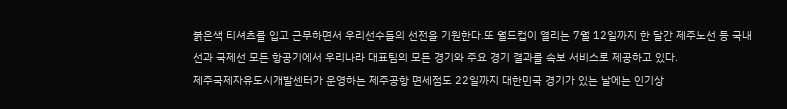붉은색 티셔츠를 입고 근무하면서 우리선수들의 선전을 기원한다.또 월드컵이 열리는 7월 12일까지 한 달간 제주노선 등 국내선과 국제선 모든 항공기에서 우리나라 대표팀의 모든 경기와 주요 경기 결과를 속보 서비스로 제공하고 있다.
제주국제자유도시개발센터가 운영하는 제주공항 면세점도 22일까지 대한민국 경기가 있는 날에는 인기상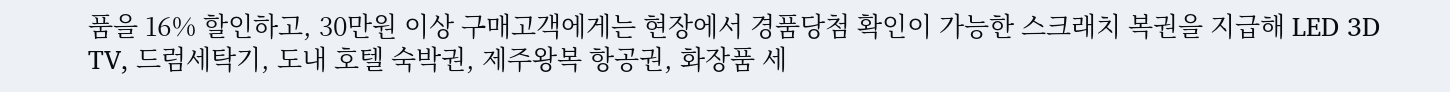품을 16% 할인하고, 30만원 이상 구매고객에게는 현장에서 경품당첨 확인이 가능한 스크래치 복권을 지급해 LED 3D TV, 드럼세탁기, 도내 호텔 숙박권, 제주왕복 항공권, 화장품 세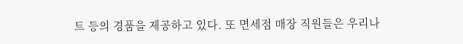트 등의 경품을 제공하고 있다. 또 면세점 매장 직원들은 우리나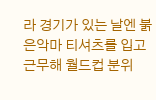라 경기가 있는 날엔 붉은악마 티셔츠를 입고 근무해 월드컵 분위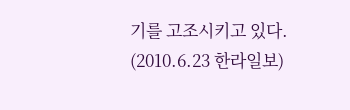기를 고조시키고 있다.
(2010.6.23 한라일보)